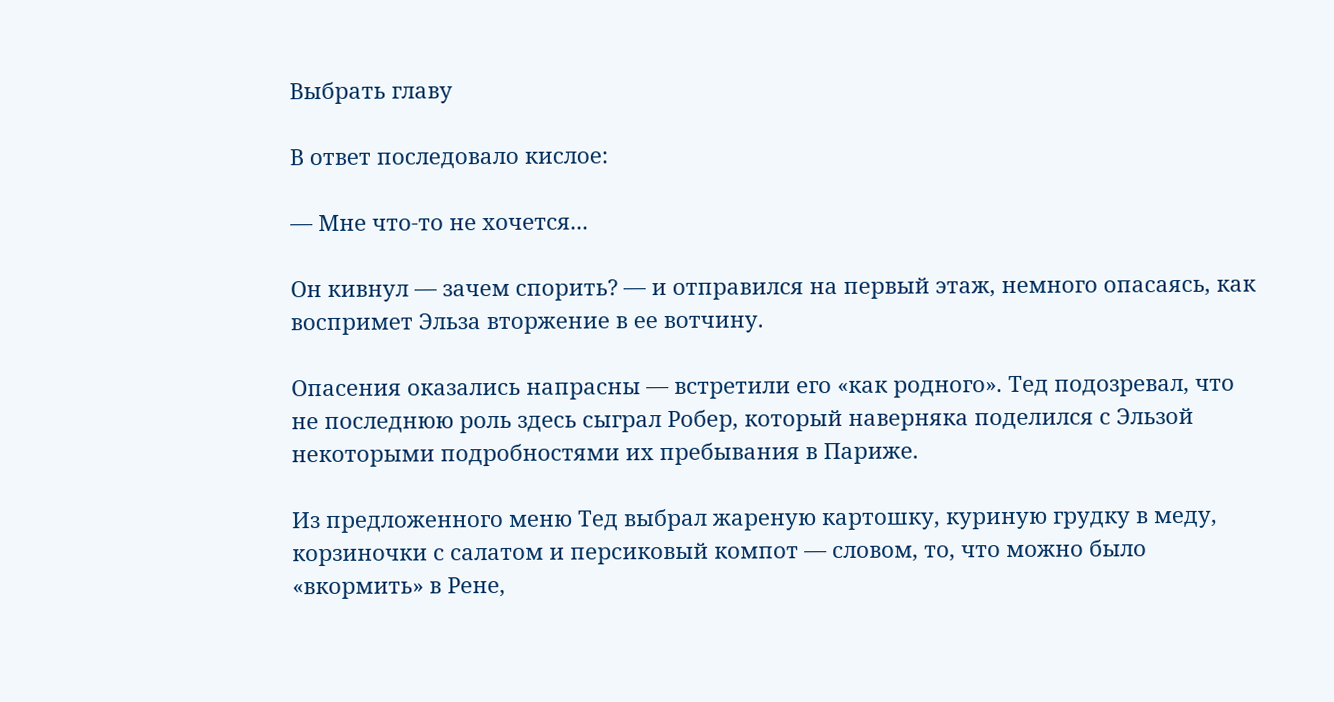Выбрать главу

В ответ последовало кислое:

— Мне что-то не хочется...

Он кивнул — зачем спорить? — и отправился на первый этаж, немного опасаясь, как воспримет Эльза вторжение в ее вотчину.

Опасения оказались напрасны — встретили его «как родного». Тед подозревал, что не последнюю роль здесь сыграл Робер, который наверняка поделился с Эльзой некоторыми подробностями их пребывания в Париже.

Из предложенного меню Тед выбрал жареную картошку, куриную грудку в меду, корзиночки с салатом и персиковый компот — словом, то, что можно было «вкормить» в Рене,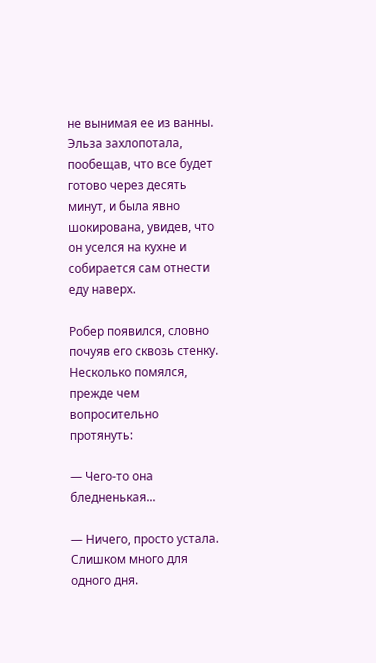не вынимая ее из ванны. Эльза захлопотала, пообещав, что все будет готово через десять минут, и была явно шокирована, увидев, что он уселся на кухне и собирается сам отнести еду наверх.

Робер появился, словно почуяв его сквозь стенку. Несколько помялся, прежде чем вопросительно протянуть:

— Чего-то она бледненькая...

— Ничего, просто устала. Слишком много для одного дня.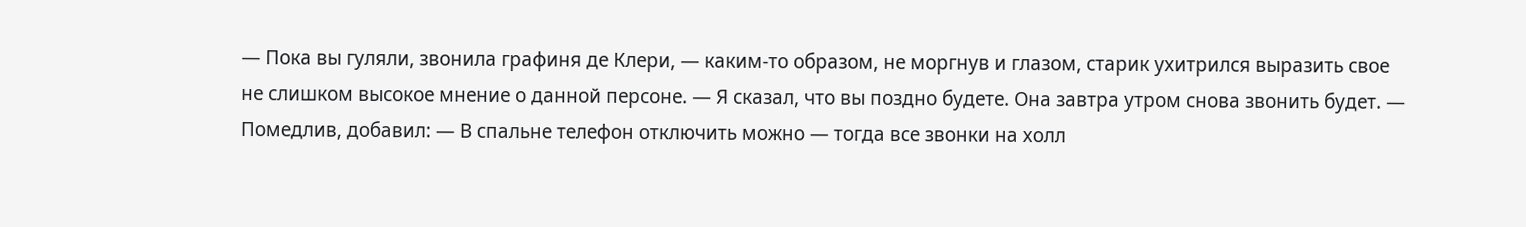— Пока вы гуляли, звонила графиня де Клери, — каким-то образом, не моргнув и глазом, старик ухитрился выразить свое не слишком высокое мнение о данной персоне. — Я сказал, что вы поздно будете. Она завтра утром снова звонить будет. — Помедлив, добавил: — В спальне телефон отключить можно — тогда все звонки на холл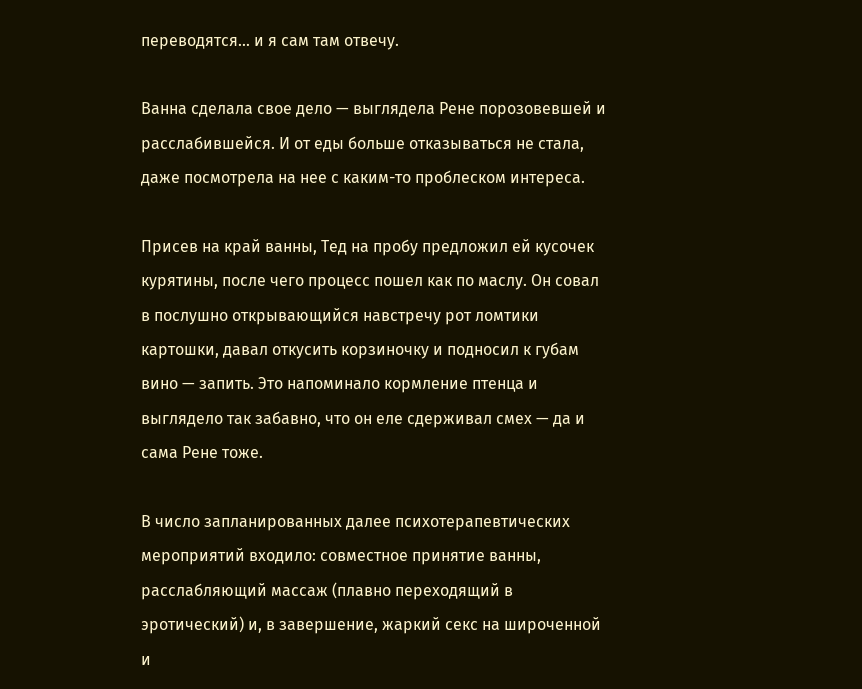переводятся... и я сам там отвечу.

Ванна сделала свое дело — выглядела Рене порозовевшей и расслабившейся. И от еды больше отказываться не стала, даже посмотрела на нее с каким-то проблеском интереса.

Присев на край ванны, Тед на пробу предложил ей кусочек курятины, после чего процесс пошел как по маслу. Он совал в послушно открывающийся навстречу рот ломтики картошки, давал откусить корзиночку и подносил к губам вино — запить. Это напоминало кормление птенца и выглядело так забавно, что он еле сдерживал смех — да и сама Рене тоже.

В число запланированных далее психотерапевтических мероприятий входило: совместное принятие ванны, расслабляющий массаж (плавно переходящий в эротический) и, в завершение, жаркий секс на широченной и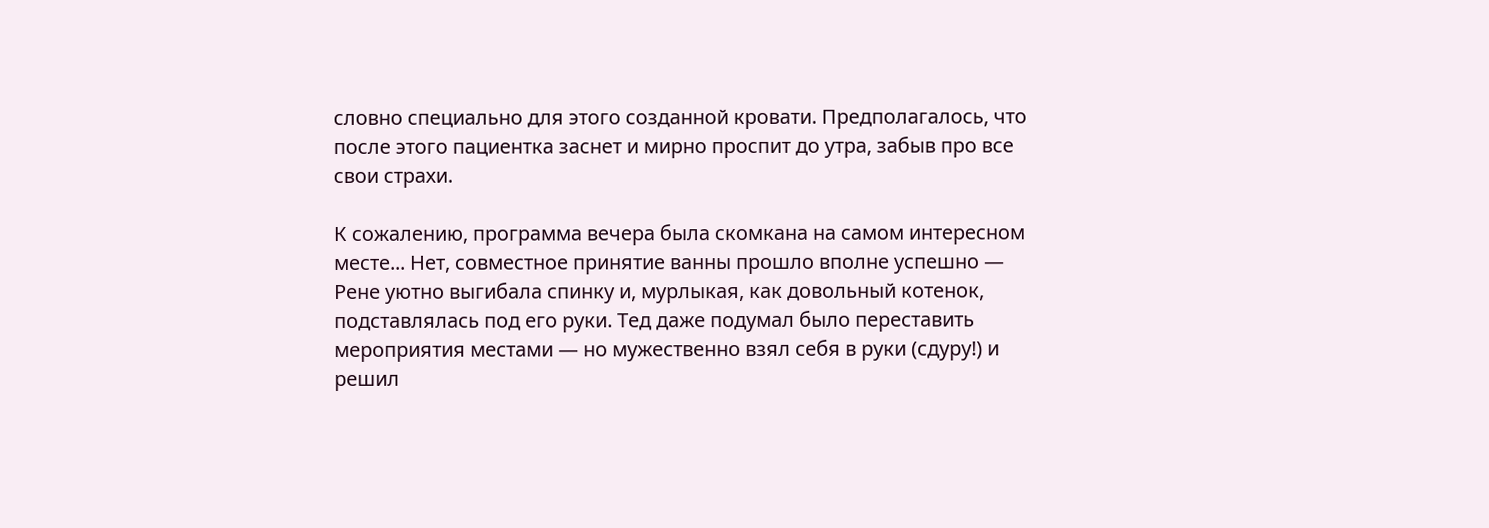словно специально для этого созданной кровати. Предполагалось, что после этого пациентка заснет и мирно проспит до утра, забыв про все свои страхи.

К сожалению, программа вечера была скомкана на самом интересном месте... Нет, совместное принятие ванны прошло вполне успешно — Рене уютно выгибала спинку и, мурлыкая, как довольный котенок, подставлялась под его руки. Тед даже подумал было переставить мероприятия местами — но мужественно взял себя в руки (сдуру!) и решил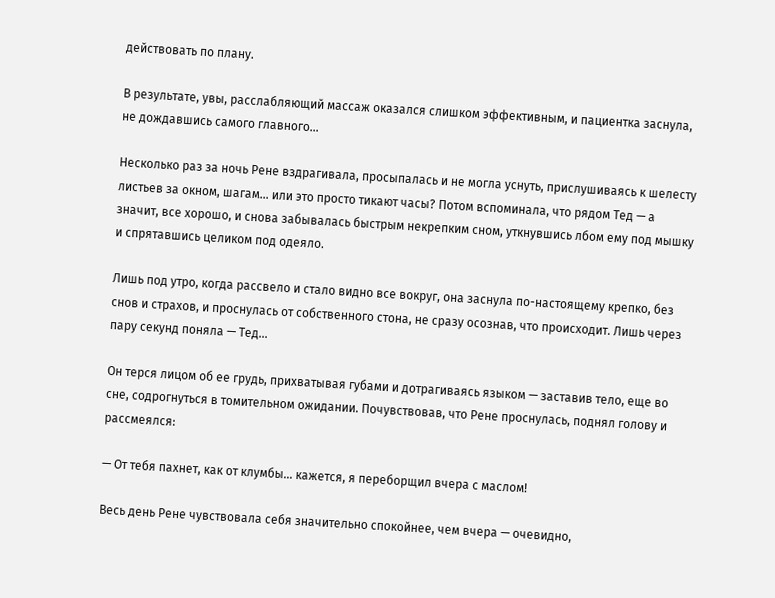действовать по плану.

В результате, увы, расслабляющий массаж оказался слишком эффективным, и пациентка заснула, не дождавшись самого главного...

Несколько раз за ночь Рене вздрагивала, просыпалась и не могла уснуть, прислушиваясь к шелесту листьев за окном, шагам... или это просто тикают часы? Потом вспоминала, что рядом Тед — а значит, все хорошо, и снова забывалась быстрым некрепким сном, уткнувшись лбом ему под мышку и спрятавшись целиком под одеяло.

Лишь под утро, когда рассвело и стало видно все вокруг, она заснула по-настоящему крепко, без снов и страхов, и проснулась от собственного стона, не сразу осознав, что происходит. Лишь через пару секунд поняла — Тед...

Он терся лицом об ее грудь, прихватывая губами и дотрагиваясь языком — заставив тело, еще во сне, содрогнуться в томительном ожидании. Почувствовав, что Рене проснулась, поднял голову и рассмеялся:

— От тебя пахнет, как от клумбы... кажется, я переборщил вчера с маслом!

Весь день Рене чувствовала себя значительно спокойнее, чем вчера — очевидно,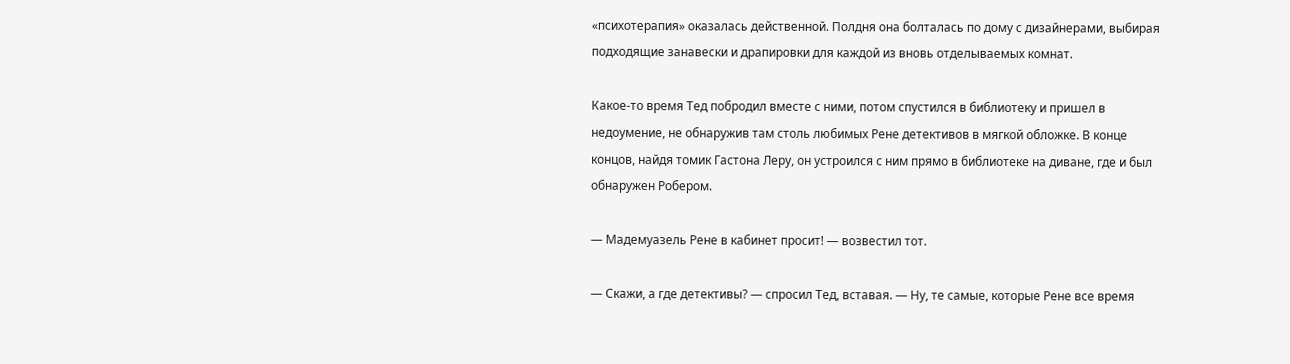«психотерапия» оказалась действенной. Полдня она болталась по дому с дизайнерами, выбирая подходящие занавески и драпировки для каждой из вновь отделываемых комнат.

Какое-то время Тед побродил вместе с ними, потом спустился в библиотеку и пришел в недоумение, не обнаружив там столь любимых Рене детективов в мягкой обложке. В конце концов, найдя томик Гастона Леру, он устроился с ним прямо в библиотеке на диване, где и был обнаружен Робером.

— Мадемуазель Рене в кабинет просит! — возвестил тот.

— Скажи, а где детективы? — спросил Тед, вставая. — Ну, те самые, которые Рене все время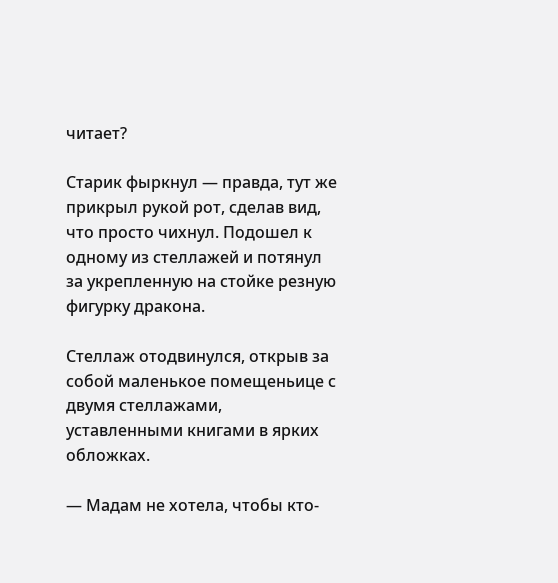читает?

Старик фыркнул — правда, тут же прикрыл рукой рот, сделав вид, что просто чихнул. Подошел к одному из стеллажей и потянул за укрепленную на стойке резную фигурку дракона.

Стеллаж отодвинулся, открыв за собой маленькое помещеньице с двумя стеллажами, уставленными книгами в ярких обложках.

— Мадам не хотела, чтобы кто-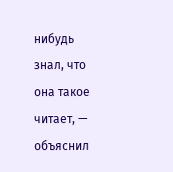нибудь знал, что она такое читает, — объяснил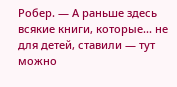Робер. — А раньше здесь всякие книги, которые... не для детей, ставили — тут можно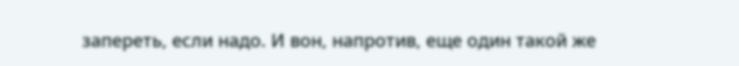запереть, если надо. И вон, напротив, еще один такой же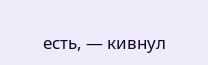есть, — кивнул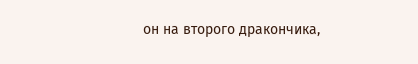он на второго дракончика,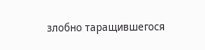злобно таращившегося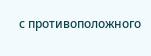с противоположного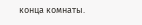конца комнаты.